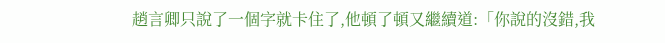趙言卿只說了一個字就卡住了,他頓了頓又繼續道:「你說的沒錯,我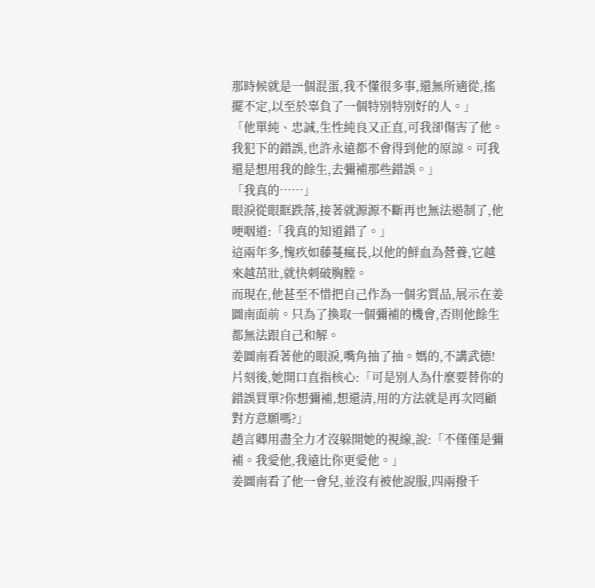那時候就是一個混蛋,我不懂很多事,還無所適從,搖擺不定,以至於辜負了一個特別特別好的人。」
「他單純、忠誠,生性純良又正直,可我卻傷害了他。我犯下的錯誤,也許永遠都不會得到他的原諒。可我還是想用我的餘生,去彌補那些錯誤。」
「我真的……」
眼淚從眼眶跌落,接著就源源不斷再也無法遏制了,他哽咽道:「我真的知道錯了。」
這兩年多,愧疚如藤蔓瘋長,以他的鮮血為營養,它越來越茁壯,就快刺破胸膛。
而現在,他甚至不惜把自己作為一個劣質品,展示在姜圖南面前。只為了換取一個彌補的機會,否則他餘生都無法跟自己和解。
姜圖南看著他的眼淚,嘴角抽了抽。媽的,不講武德!
片刻後,她開口直指核心:「可是別人為什麼要替你的錯誤買單?你想彌補,想還清,用的方法就是再次罔顧對方意願嗎?」
趙言卿用盡全力才沒躲開她的視線,說:「不僅僅是彌補。我愛他,我遠比你更愛他。」
姜圖南看了他一會兒,並沒有被他說服,四兩撥千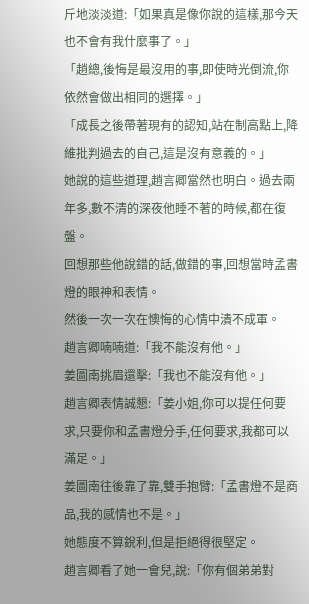斤地淡淡道:「如果真是像你說的這樣,那今天也不會有我什麼事了。」
「趙總,後悔是最沒用的事,即使時光倒流,你依然會做出相同的選擇。」
「成長之後帶著現有的認知,站在制高點上,降維批判過去的自己,這是沒有意義的。」
她說的這些道理,趙言卿當然也明白。過去兩年多,數不清的深夜他睡不著的時候,都在復盤。
回想那些他說錯的話,做錯的事,回想當時孟書燈的眼神和表情。
然後一次一次在懊悔的心情中潰不成軍。
趙言卿喃喃道:「我不能沒有他。」
姜圖南挑眉還擊:「我也不能沒有他。」
趙言卿表情誠懇:「姜小姐,你可以提任何要求,只要你和孟書燈分手,任何要求,我都可以滿足。」
姜圖南往後靠了靠,雙手抱臂:「孟書燈不是商品,我的感情也不是。」
她態度不算銳利,但是拒絕得很堅定。
趙言卿看了她一會兒,說:「你有個弟弟對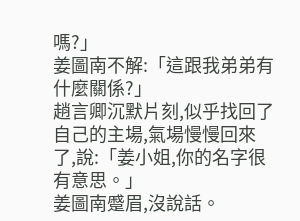嗎?」
姜圖南不解:「這跟我弟弟有什麼關係?」
趙言卿沉默片刻,似乎找回了自己的主場,氣場慢慢回來了,說:「姜小姐,你的名字很有意思。」
姜圖南蹙眉,沒說話。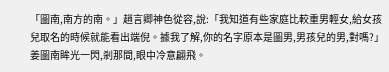「圖南,南方的南。」趙言卿神色從容,說:「我知道有些家庭比較重男輕女,給女孩兒取名的時候就能看出端倪。據我了解,你的名字原本是圖男,男孩兒的男,對嗎?」
姜圖南眸光一閃,剎那間,眼中冷意翩飛。